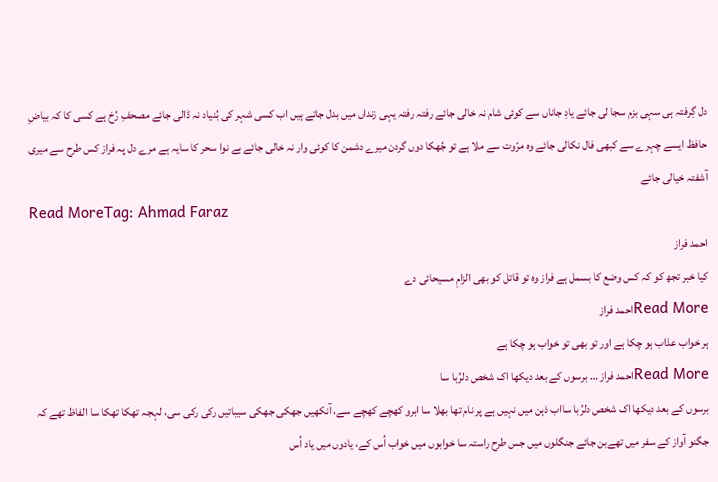دل گِرفتہ ہی سہی بزم سجا لی جائے یادِ جاناں سے کوئی شام نہ خالی جائے رفتہ رفتہ یہی زنداں میں بدل جاتے ہیں اب کسی شہر کی بُنیاد نہ ڈالی جائے مصحفِ رُخ ہے کسی کا کہ بیاضِ حافظ ایسے چہرے سے کبھی فال نکالی جائے وہ مرّوت سے ملا ہے تو جُھکا دوں گردن میرے دشمن کا کوئی وار نہ خالی جائے بے نوا سحر کا سایہ ہے مرے دل پہ فراز کس طرح سے میری آشفتہ خیالی جائے
Read MoreTag: Ahmad Faraz
احمد فراز
کیا خبر تجھ کو کہ کس وضع کا بسمل ہے فراز وہ تو قاتل کو بھی الزامِ مسیحائی دے
Read Moreاحمد فراز
ہر خواب عذاب ہو چکا ہے اور تو بھی تو خواب ہو چکا ہے
Read Moreاحمد فراز … برسوں کے بعد ديکھا اک شخص دلرُبا سا
برسوں کے بعد ديکھا اک شخص دلرُبا سااب ذہن ميں نہيں ہے پر نام تھا بھلا سا ابرو کھچے کھچے سے، آنکھيں جھکی جھکی سیباتيں رکی رکی سی، لہجہ تھکا تھکا سا الفاظ تھے کہ جگنو آواز کے سفر ميں تھےبن جائے جنگلوں ميں جس طرح راستہ سا خوابوں ميں خواب اُس کے، يادوں ميں ياد اُس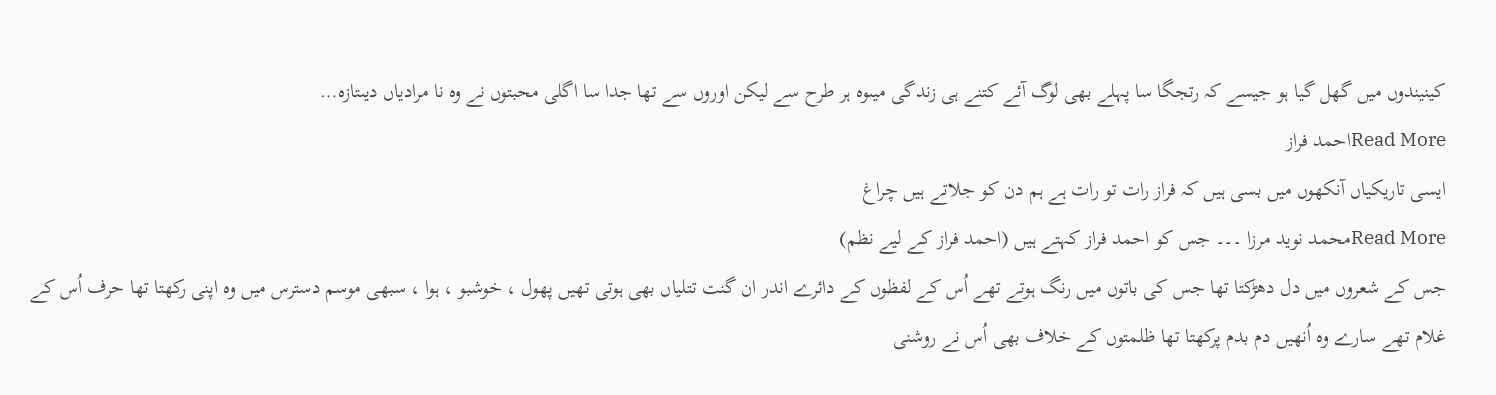کینيندوں ميں گھل گيا ہو جيسے کہ رتجگا سا پہلے بھی لوگ آئے کتنے ہی زندگی ميںوہ ہر طرح سے ليکن اوروں سے تھا جدا سا اگلی محبتوں نے وہ نا مرادياں ديںتازہ…
Read Moreاحمد فراز
ایسی تاریکیاں آنکھوں میں بسی ہیں کہ فراز رات تو رات ہے ہم دن کو جلاتے ہیں چراغ
Read Moreمحمد نوید مرزا ۔۔۔ جس کو احمد فراز کہتے ہیں (احمد فراز کے لیے نظم)
جس کے شعروں میں دل دھڑکتا تھا جس کی باتوں میں رنگ ہوتے تھے اُس کے لفظوں کے دائرے اندر ان گنت تتلیاں بھی ہوتی تھیں پھول ، خوشبو ، ہوا ، سبھی موسم دسترس میں وہ اپنی رکھتا تھا حرف اُس کے غلام تھے سارے وہ اُنھیں دم بدم پرکھتا تھا ظلمتوں کے خلاف بھی اُس نے روشنی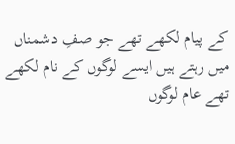کے پیام لکھے تھے جو صفِ دشمناں میں رہتے ہیں ایسے لوگوں کے نام لکھے تھے عام لوگوں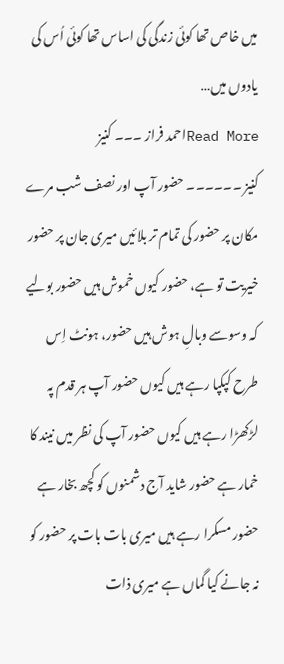میں خاص تھا کوئی زندگی کی اساس تھا کوئی اُس کی یادوں میں…
Read Moreاحمد فراز ۔۔۔ کنیز
کنیز ۔۔۔۔۔۔ حضور آپ اور نصف شب مرے مکان پر حضور کی تمام تر بلائیں میری جان پر حضور خیریت تو ہے، حضور کیوں خموش ہیں حضور بولیے کہ وسوسے وبالِ ہوش ہیں حضور، ہونٹ اِس طرح کپکپا رہے ہیں کیوں حضور آپ ہر قدم پہ لڑکھڑا رہے ہیں کیوں حضور آپ کی نظر میں نیند کا خمار ہے حضور شاید آج دشمنوں کو کچھ بخار ہے حضور مسکرا رہے ہیں میری بات بات پر حضور کو نہ جانے کیا گماں ہے میری ذات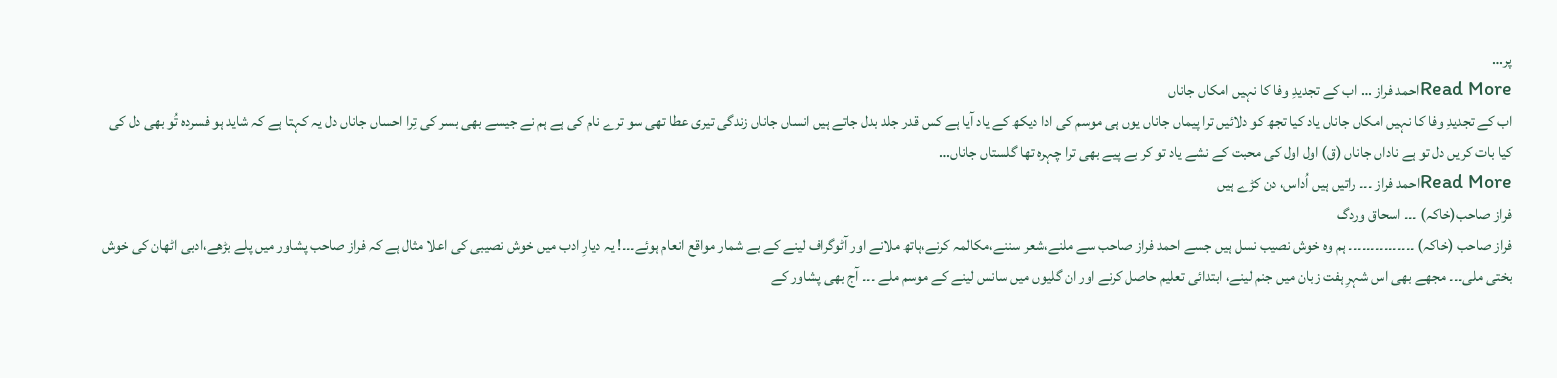پر…
Read Moreاحمد فراز … اب کے تجدیدِ وفا کا نہیں امکاں جاناں
اب کے تجدیدِ وفا کا نہیں امکاں جاناں یاد کیا تجھ کو دلائیں ترا پیماں جاناں یوں ہی موسم کی ادا دیکھ کے یاد آیا ہے کس قدر جلد بدل جاتے ہیں انساں جاناں زندگی تیری عطا تھی سو ترے نام کی ہے ہم نے جیسے بھی بسر کی تِرا احساں جاناں دل یہ کہتا ہے کہ شاید ہو فسردہ تُو بھی دل کی کیا بات کریں دل تو ہے ناداں جاناں (ق) اول اول کی محبت کے نشے یاد تو کر بے پیے بھی ترا چہرہ تھا گلستاں جاناں…
Read Moreاحمد فراز ۔۔۔ راتیں ہیں اُداس، دن کڑے ہیں
فراز صاحب(خاکہ) ۔۔۔ اسحاق وردگ
فراز صاحب (خاکہ) ۔۔۔۔۔۔۔۔۔۔۔۔۔۔۔ ہم وہ خوش نصیب نسل ہیں جسے احمد فراز صاحب سے ملنے،شعر سننے،مکالمہ کرنے،ہاتھ ملانے اور آٹوگراف لینے کے بے شمار مواقع انعام ہوئے۔۔۔! یہ دیارِ ادب میں خوش نصیبی کی اعلا مثال ہے کہ فراز صاحب پشاور میں پلے بڑھے،ادبی اٹھان کی خوش بختی ملی۔۔۔ مجھے بھی اس شہرِ ہفت زبان میں جنم لینے، ابتدائی تعلیم حاصل کرنے اور ان گلیوں میں سانس لینے کے موسم ملے ۔۔۔ آج بھی پشاور کے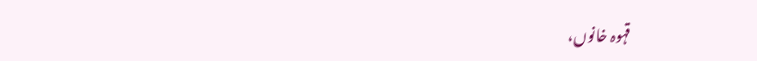قہوہ خانوں،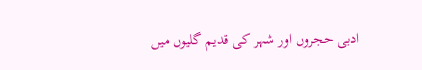ادبی حجروں اور شہر کی قدیم گلیوں میں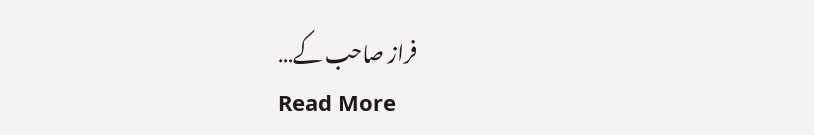فراز صاحب کے…
Read More